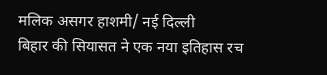मलिक असगर हाशमी/ नई दिल्ली
बिहार की सियासत ने एक नया इतिहास रच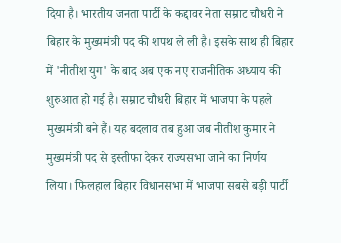दिया है। भारतीय जनता पार्टी के कद्दावर नेता सम्राट चौधरी ने बिहार के मुख्यमंत्री पद की शपथ ले ली है। इसके साथ ही बिहार में 'नीतीश युग' के बाद अब एक नए राजनीतिक अध्याय की शुरुआत हो गई है। सम्राट चौधरी बिहार में भाजपा के पहले मुख्यमंत्री बने हैं। यह बदलाव तब हुआ जब नीतीश कुमार ने मुख्यमंत्री पद से इस्तीफा देकर राज्यसभा जाने का निर्णय लिया। फिलहाल बिहार विधानसभा में भाजपा सबसे बड़ी पार्टी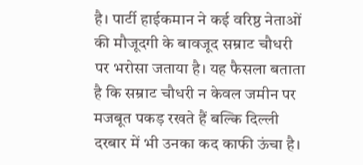है। पार्टी हाईकमान ने कई वरिष्ठ नेताओं की मौजूदगी के बावजूद सम्राट चौधरी पर भरोसा जताया है। यह फैसला बताता है कि सम्राट चौधरी न केवल जमीन पर मजबूत पकड़ रखते हैं बल्कि दिल्ली दरबार में भी उनका कद काफी ऊंचा है।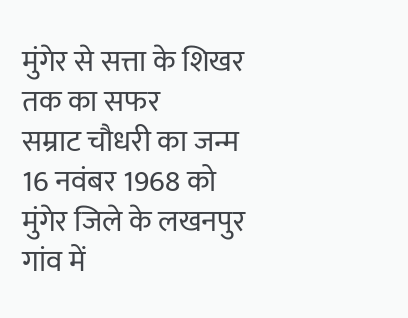मुंगेर से सत्ता के शिखर तक का सफर
सम्राट चौधरी का जन्म 16 नवंबर 1968 को मुंगेर जिले के लखनपुर गांव में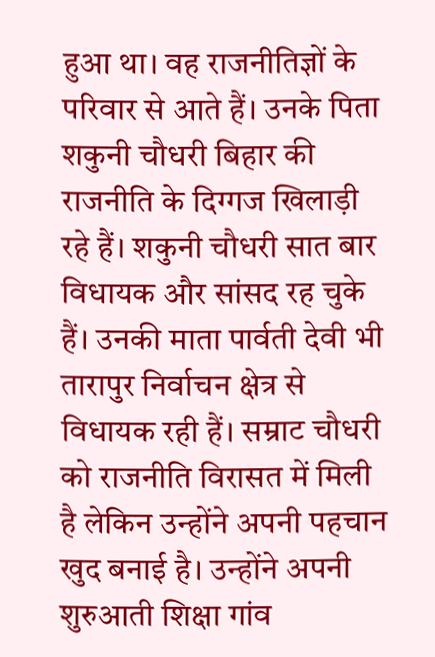हुआ था। वह राजनीतिज्ञों के परिवार से आते हैं। उनके पिता शकुनी चौधरी बिहार की राजनीति के दिग्गज खिलाड़ी रहे हैं। शकुनी चौधरी सात बार विधायक और सांसद रह चुके हैं। उनकी माता पार्वती देवी भी तारापुर निर्वाचन क्षेत्र से विधायक रही हैं। सम्राट चौधरी को राजनीति विरासत में मिली है लेकिन उन्होंने अपनी पहचान खुद बनाई है। उन्होंने अपनी शुरुआती शिक्षा गांव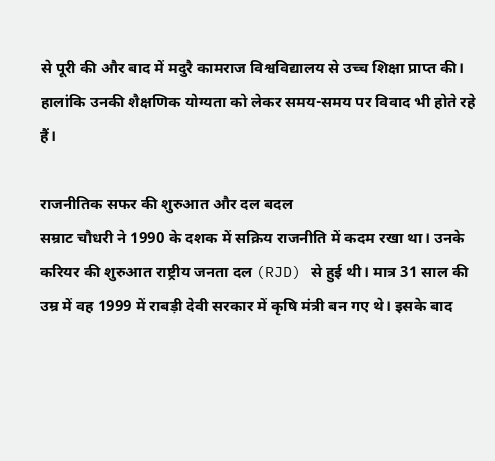से पूरी की और बाद में मदुरै कामराज विश्वविद्यालय से उच्च शिक्षा प्राप्त की। हालांकि उनकी शैक्षणिक योग्यता को लेकर समय-समय पर विवाद भी होते रहे हैं।

राजनीतिक सफर की शुरुआत और दल बदल
सम्राट चौधरी ने 1990 के दशक में सक्रिय राजनीति में कदम रखा था। उनके करियर की शुरुआत राष्ट्रीय जनता दल (RJD) से हुई थी। मात्र 31 साल की उम्र में वह 1999 में राबड़ी देवी सरकार में कृषि मंत्री बन गए थे। इसके बाद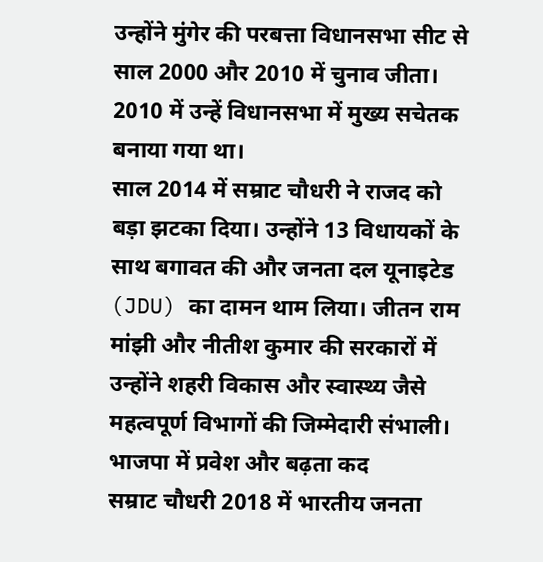उन्होंने मुंगेर की परबत्ता विधानसभा सीट से साल 2000 और 2010 में चुनाव जीता। 2010 में उन्हें विधानसभा में मुख्य सचेतक बनाया गया था।
साल 2014 में सम्राट चौधरी ने राजद को बड़ा झटका दिया। उन्होंने 13 विधायकों के साथ बगावत की और जनता दल यूनाइटेड (JDU) का दामन थाम लिया। जीतन राम मांझी और नीतीश कुमार की सरकारों में उन्होंने शहरी विकास और स्वास्थ्य जैसे महत्वपूर्ण विभागों की जिम्मेदारी संभाली।
भाजपा में प्रवेश और बढ़ता कद
सम्राट चौधरी 2018 में भारतीय जनता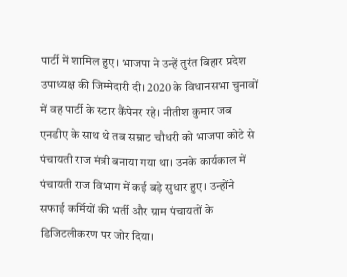पार्टी में शामिल हुए। भाजपा ने उन्हें तुरंत बिहार प्रदेश उपाध्यक्ष की जिम्मेदारी दी। 2020 के विधानसभा चुनावों में वह पार्टी के स्टार कैंपेनर रहे। नीतीश कुमार जब एनडीए के साथ थे तब सम्राट चौधरी को भाजपा कोटे से पंचायती राज मंत्री बनाया गया था। उनके कार्यकाल में पंचायती राज विभाग में कई बड़े सुधार हुए। उन्होंने सफाई कर्मियों की भर्ती और ग्राम पंचायतों के डिजिटलीकरण पर जोर दिया।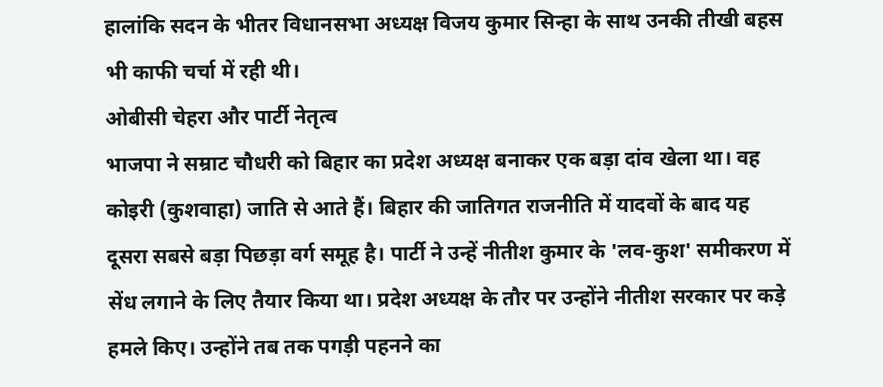हालांकि सदन के भीतर विधानसभा अध्यक्ष विजय कुमार सिन्हा के साथ उनकी तीखी बहस भी काफी चर्चा में रही थी।
ओबीसी चेहरा और पार्टी नेतृत्व
भाजपा ने सम्राट चौधरी को बिहार का प्रदेश अध्यक्ष बनाकर एक बड़ा दांव खेला था। वह कोइरी (कुशवाहा) जाति से आते हैं। बिहार की जातिगत राजनीति में यादवों के बाद यह दूसरा सबसे बड़ा पिछड़ा वर्ग समूह है। पार्टी ने उन्हें नीतीश कुमार के 'लव-कुश' समीकरण में सेंध लगाने के लिए तैयार किया था। प्रदेश अध्यक्ष के तौर पर उन्होंने नीतीश सरकार पर कड़े हमले किए। उन्होंने तब तक पगड़ी पहनने का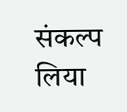संकल्प लिया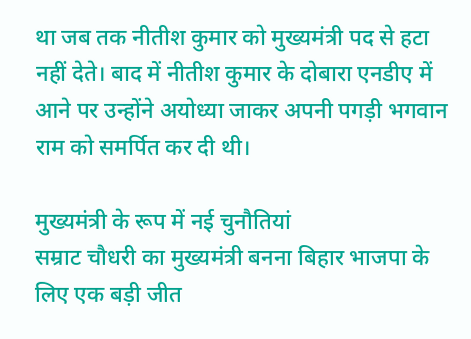था जब तक नीतीश कुमार को मुख्यमंत्री पद से हटा नहीं देते। बाद में नीतीश कुमार के दोबारा एनडीए में आने पर उन्होंने अयोध्या जाकर अपनी पगड़ी भगवान राम को समर्पित कर दी थी।

मुख्यमंत्री के रूप में नई चुनौतियां
सम्राट चौधरी का मुख्यमंत्री बनना बिहार भाजपा के लिए एक बड़ी जीत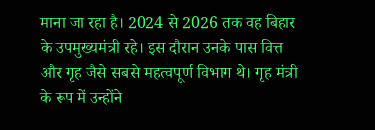माना जा रहा है। 2024 से 2026 तक वह बिहार के उपमुख्यमंत्री रहे। इस दौरान उनके पास वित्त और गृह जैसे सबसे महत्वपूर्ण विभाग थे। गृह मंत्री के रूप में उन्होंने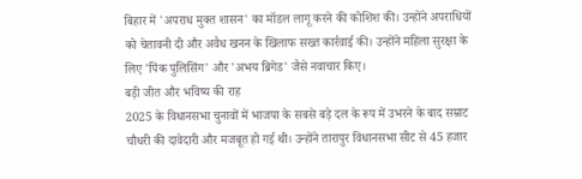बिहार में 'अपराध मुक्त शासन' का मॉडल लागू करने की कोशिश की। उन्होंने अपराधियों को चेतावनी दी और अवैध खनन के खिलाफ सख्त कार्रवाई की। उन्होंने महिला सुरक्षा के लिए 'पिंक पुलिसिंग' और 'अभय ब्रिगेड' जैसे नवाचार किए।
बड़ी जीत और भविष्य की राह
2025 के विधानसभा चुनावों में भाजपा के सबसे बड़े दल के रूप में उभरने के बाद सम्राट चौधरी की दावेदारी और मजबूत हो गई थी। उन्होंने तारापुर विधानसभा सीट से 45 हजार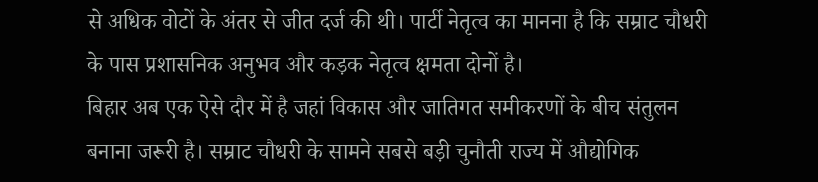से अधिक वोटों के अंतर से जीत दर्ज की थी। पार्टी नेतृत्व का मानना है कि सम्राट चौधरी के पास प्रशासनिक अनुभव और कड़क नेतृत्व क्षमता दोनों है।
बिहार अब एक ऐसे दौर में है जहां विकास और जातिगत समीकरणों के बीच संतुलन बनाना जरूरी है। सम्राट चौधरी के सामने सबसे बड़ी चुनौती राज्य में औद्योगिक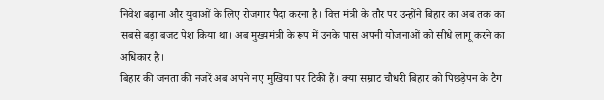निवेश बढ़ाना और युवाओं के लिए रोजगार पैदा करना है। वित्त मंत्री के तौर पर उन्होंने बिहार का अब तक का सबसे बड़ा बजट पेश किया था। अब मुख्यमंत्री के रूप में उनके पास अपनी योजनाओं को सीधे लागू करने का अधिकार है।
बिहार की जनता की नजरें अब अपने नए मुखिया पर टिकी हैं। क्या सम्राट चौधरी बिहार को पिछड़ेपन के टैग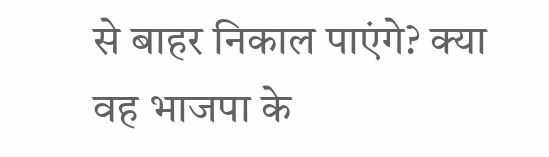से बाहर निकाल पाएंगे? क्या वह भाजपा के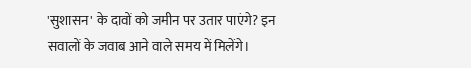'सुशासन' के दावों को जमीन पर उतार पाएंगे? इन सवालों के जवाब आने वाले समय में मिलेंगे।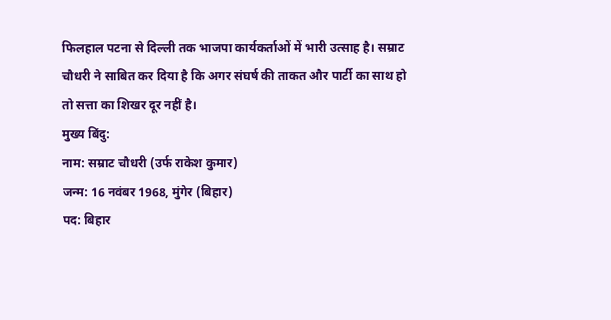फिलहाल पटना से दिल्ली तक भाजपा कार्यकर्ताओं में भारी उत्साह है। सम्राट चौधरी ने साबित कर दिया है कि अगर संघर्ष की ताकत और पार्टी का साथ हो तो सत्ता का शिखर दूर नहीं है।
मुख्य बिंदु:
नाम: सम्राट चौधरी (उर्फ राकेश कुमार)
जन्म: 16 नवंबर 1968, मुंगेर (बिहार)
पद: बिहार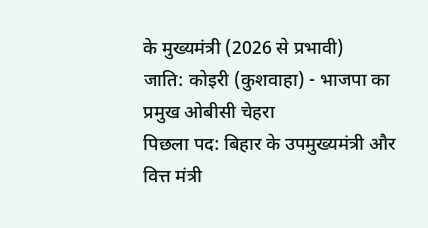के मुख्यमंत्री (2026 से प्रभावी)
जाति: कोइरी (कुशवाहा) - भाजपा का प्रमुख ओबीसी चेहरा
पिछला पद: बिहार के उपमुख्यमंत्री और वित्त मंत्री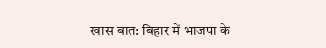खास बात: बिहार में भाजपा के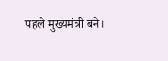पहले मुख्यमंत्री बने।